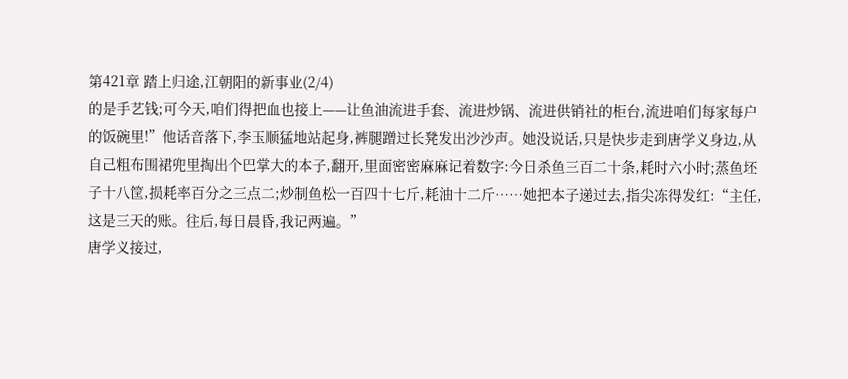第421章 踏上归途,江朝阳的新事业(2/4)
的是手艺钱;可今天,咱们得把血也接上——让鱼油流进手套、流进炒锅、流进供销社的柜台,流进咱们每家每户的饭碗里!”他话音落下,李玉顺猛地站起身,裤腿蹭过长凳发出沙沙声。她没说话,只是快步走到唐学义身边,从自己粗布围裙兜里掏出个巴掌大的本子,翻开,里面密密麻麻记着数字:今日杀鱼三百二十条,耗时六小时;蒸鱼坯子十八筐,损耗率百分之三点二;炒制鱼松一百四十七斤,耗油十二斤……她把本子递过去,指尖冻得发红:“主任,这是三天的账。往后,每日晨昏,我记两遍。”
唐学义接过,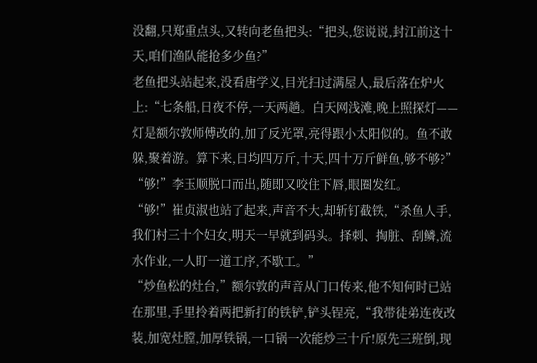没翻,只郑重点头,又转向老鱼把头:“把头,您说说,封江前这十天,咱们渔队能抢多少鱼?”
老鱼把头站起来,没看唐学义,目光扫过满屋人,最后落在炉火上:“七条船,日夜不停,一天两趟。白天网浅滩,晚上照探灯——灯是额尔敦师傅改的,加了反光罩,亮得跟小太阳似的。鱼不敢躲,聚着游。算下来,日均四万斤,十天,四十万斤鲜鱼,够不够?”
“够!”李玉顺脱口而出,随即又咬住下唇,眼圈发红。
“够!”崔贞淑也站了起来,声音不大,却斩钉截铁,“杀鱼人手,我们村三十个妇女,明天一早就到码头。择刺、掏脏、刮鳞,流水作业,一人盯一道工序,不歇工。”
“炒鱼松的灶台,”额尔敦的声音从门口传来,他不知何时已站在那里,手里拎着两把新打的铁铲,铲头锃亮,“我带徒弟连夜改装,加宽灶膛,加厚铁锅,一口锅一次能炒三十斤!原先三班倒,现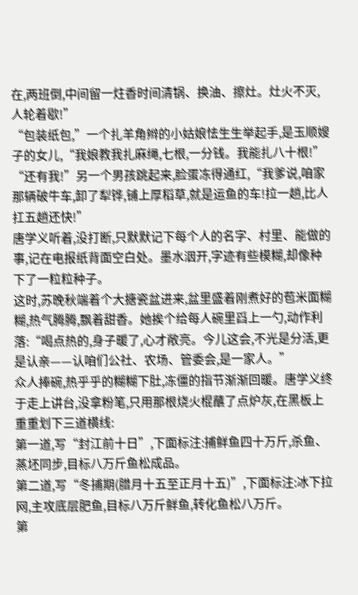在,两班倒,中间留一炷香时间清锅、换油、擦灶。灶火不灭,人轮着歇!”
“包装纸包,”一个扎羊角辫的小姑娘怯生生举起手,是玉顺嫂子的女儿,“我娘教我扎麻绳,七根,一分钱。我能扎八十根!”
“还有我!”另一个男孩跳起来,脸蛋冻得通红,“我爹说,咱家那辆破牛车,卸了犁铧,铺上厚稻草,就是运鱼的车!拉一趟,比人扛五趟还快!”
唐学义听着,没打断,只默默记下每个人的名字、村里、能做的事,记在电报纸背面空白处。墨水洇开,字迹有些模糊,却像种下了一粒粒种子。
这时,苏晚秋端着个大搪瓷盆进来,盆里盛着刚煮好的苞米面糊糊,热气腾腾,飘着甜香。她挨个给每人碗里舀上一勺,动作利落:“喝点热的,身子暖了,心才敞亮。今儿这会,不光是分活,更是认亲——认咱们公社、农场、管委会,是一家人。”
众人捧碗,热乎乎的糊糊下肚,冻僵的指节渐渐回暖。唐学义终于走上讲台,没拿粉笔,只用那根烧火棍蘸了点炉灰,在黑板上重重划下三道横线:
第一道,写“封江前十日”,下面标注:捕鲜鱼四十万斤,杀鱼、蒸坯同步,目标八万斤鱼松成品。
第二道,写“冬捕期(腊月十五至正月十五)”,下面标注:冰下拉网,主攻底层肥鱼,目标八万斤鲜鱼,转化鱼松八万斤。
第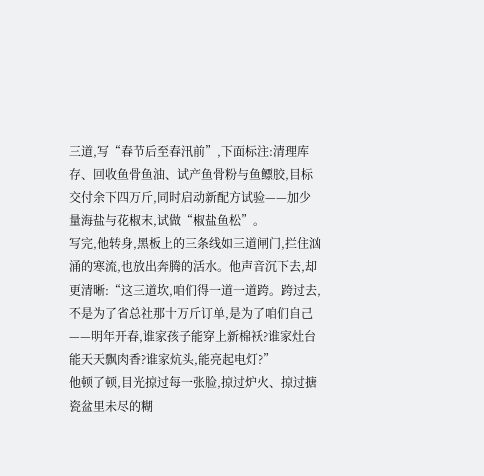三道,写“春节后至春汛前”,下面标注:清理库存、回收鱼骨鱼油、试产鱼骨粉与鱼鳔胶,目标交付余下四万斤,同时启动新配方试验——加少量海盐与花椒末,试做“椒盐鱼松”。
写完,他转身,黑板上的三条线如三道闸门,拦住汹涌的寒流,也放出奔腾的活水。他声音沉下去,却更清晰:“这三道坎,咱们得一道一道跨。跨过去,不是为了省总社那十万斤订单,是为了咱们自己——明年开春,谁家孩子能穿上新棉袄?谁家灶台能天天飘肉香?谁家炕头,能亮起电灯?”
他顿了顿,目光掠过每一张脸,掠过炉火、掠过搪瓷盆里未尽的糊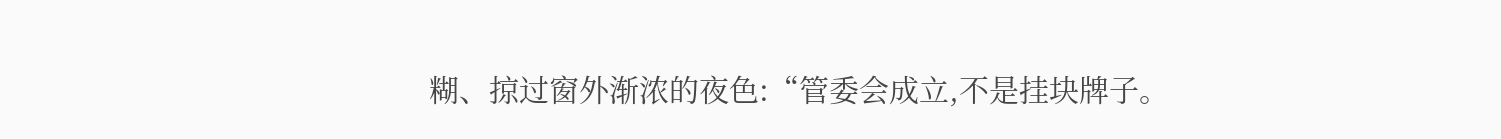糊、掠过窗外渐浓的夜色:“管委会成立,不是挂块牌子。